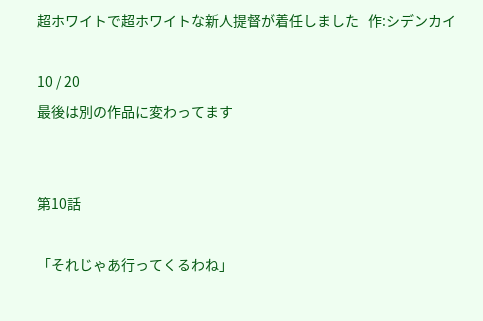超ホワイトで超ホワイトな新人提督が着任しました   作:シデンカイ

10 / 20
最後は別の作品に変わってます


第10話

「それじゃあ行ってくるわね」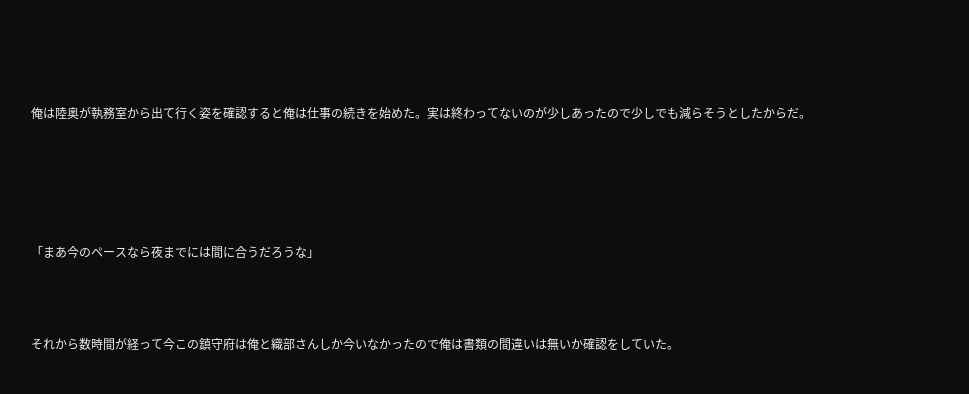俺は陸奥が執務室から出て行く姿を確認すると俺は仕事の続きを始めた。実は終わってないのが少しあったので少しでも減らそうとしたからだ。





「まあ今のペースなら夜までには間に合うだろうな」



それから数時間が経って今この鎮守府は俺と織部さんしか今いなかったので俺は書類の間違いは無いか確認をしていた。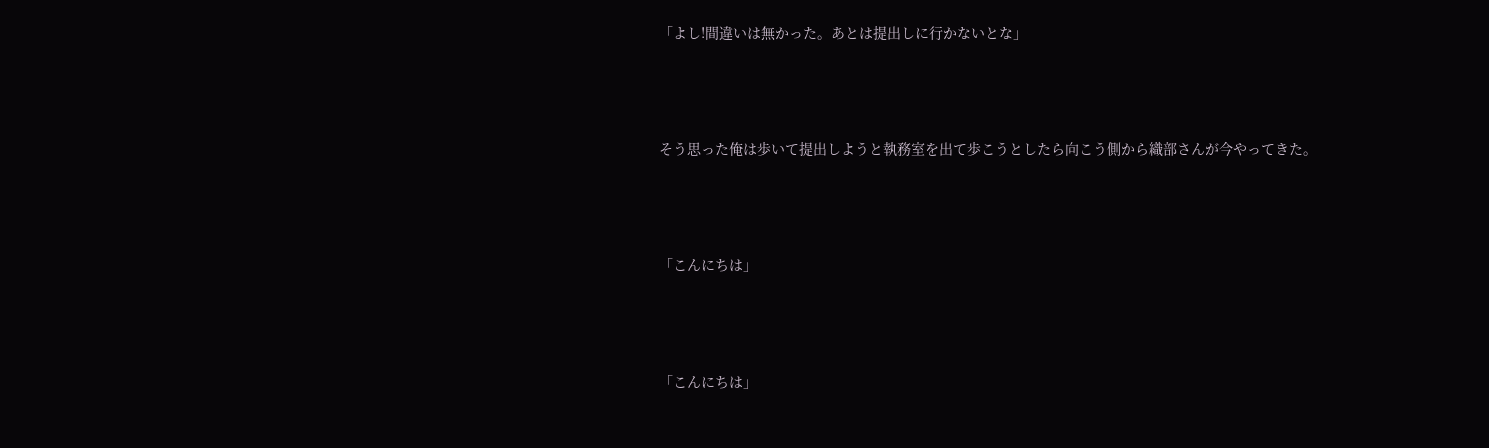「よし!間違いは無かった。あとは提出しに行かないとな」





そう思った俺は歩いて提出しようと執務室を出て歩こうとしたら向こう側から織部さんが今やってきた。





「こんにちは」





「こんにちは」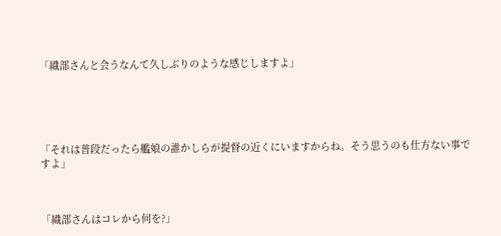「織部さんと会うなんて久しぶりのような感じしますよ」





「それは普段だったら艦娘の誰かしらが提督の近くにいますからね。そう思うのも仕方ない事ですよ」



「織部さんはコレから何を?」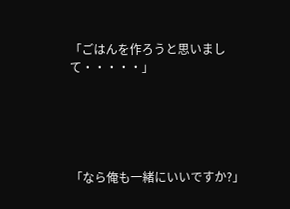「ごはんを作ろうと思いまして・・・・・」





「なら俺も一緒にいいですか?」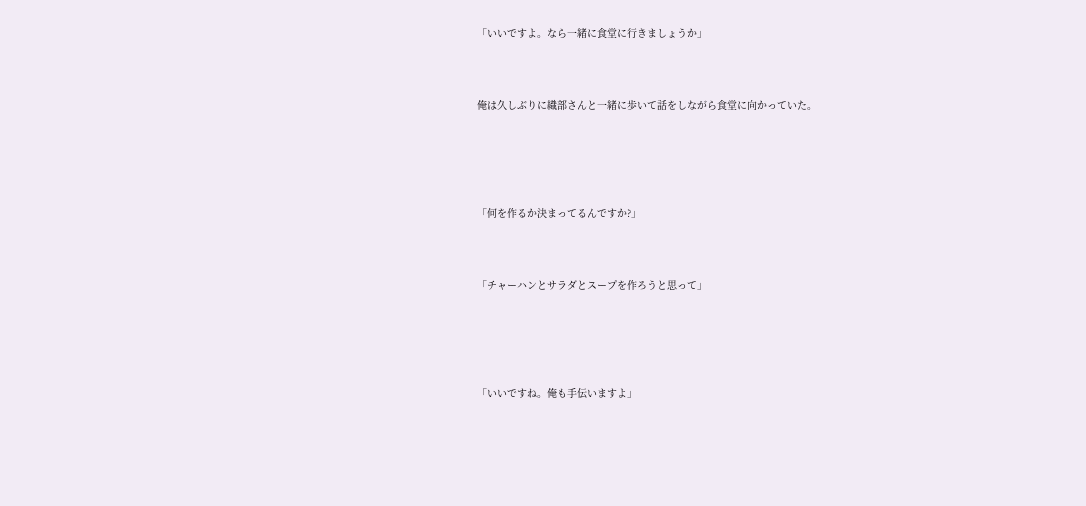「いいですよ。なら一緒に食堂に行きましょうか」



俺は久しぶりに織部さんと一緒に歩いて話をしながら食堂に向かっていた。





「何を作るか決まってるんですか?」



「チャーハンとサラダとスープを作ろうと思って」





「いいですね。俺も手伝いますよ」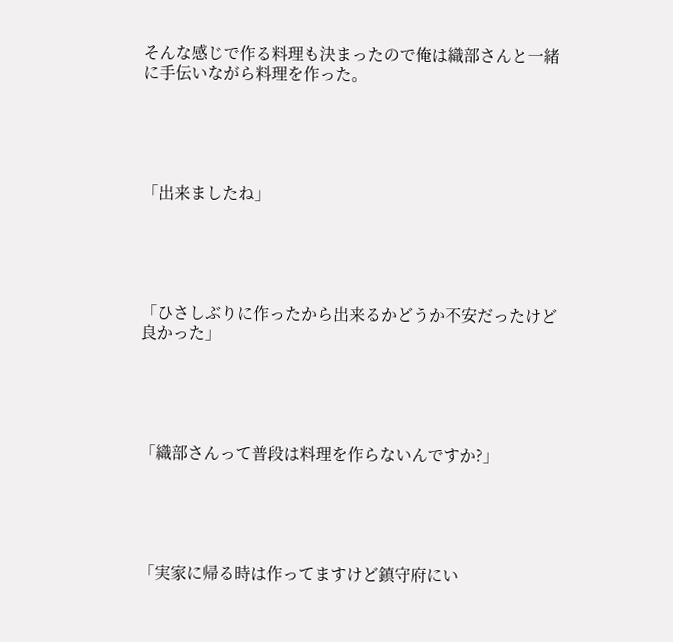そんな感じで作る料理も決まったので俺は織部さんと一緒に手伝いながら料理を作った。





「出来ましたね」





「ひさしぶりに作ったから出来るかどうか不安だったけど良かった」





「織部さんって普段は料理を作らないんですか?」





「実家に帰る時は作ってますけど鎮守府にい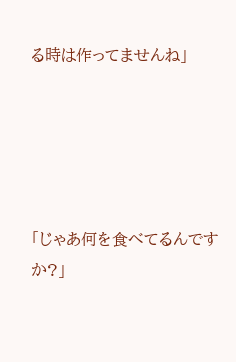る時は作ってませんね」





「じゃあ何を食べてるんですか?」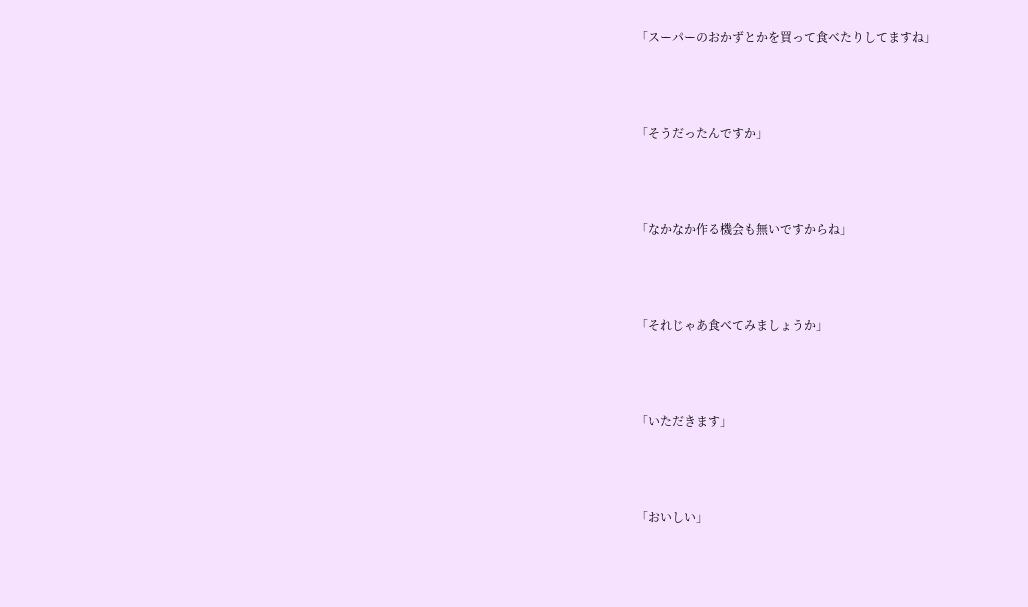「スーパーのおかずとかを買って食べたりしてますね」





「そうだったんですか」





「なかなか作る機会も無いですからね」





「それじゃあ食べてみましょうか」





「いただきます」





「おいしい」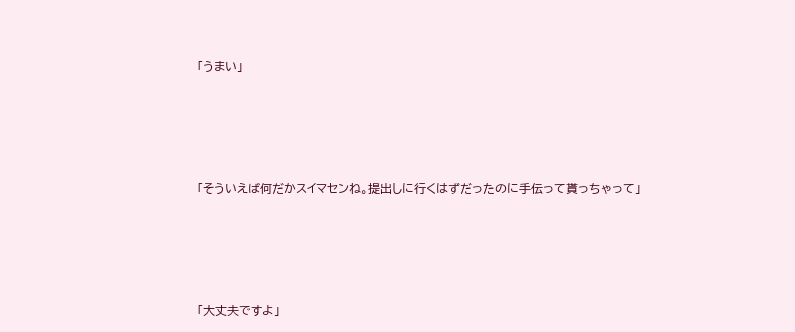「うまい」





「そういえば何だかスイマセンね。提出しに行くはずだったのに手伝って貰っちゃって」





「大丈夫ですよ」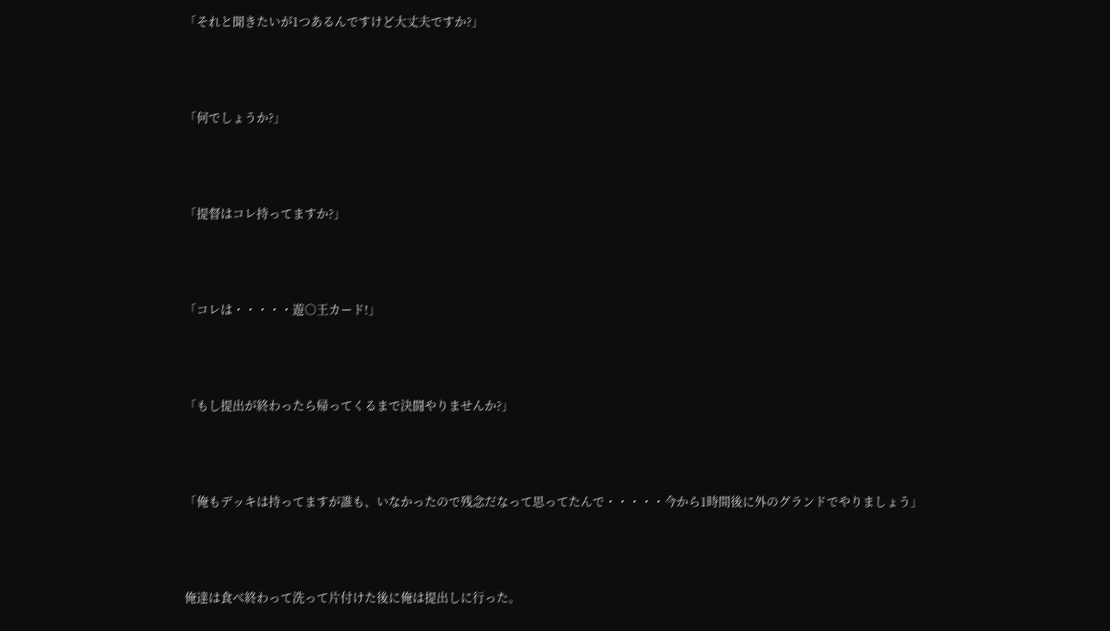「それと聞きたいが1つあるんですけど大丈夫ですか?」





「何でしょうか?」





「提督はコレ持ってますか?」





「コレは・・・・・遊○王カード!」





「もし提出が終わったら帰ってくるまで決闘やりませんか?」





「俺もデッキは持ってますが誰も、いなかったので残念だなって思ってたんで・・・・・今から1時間後に外のグランドでやりましょう」





俺達は食べ終わって洗って片付けた後に俺は提出しに行った。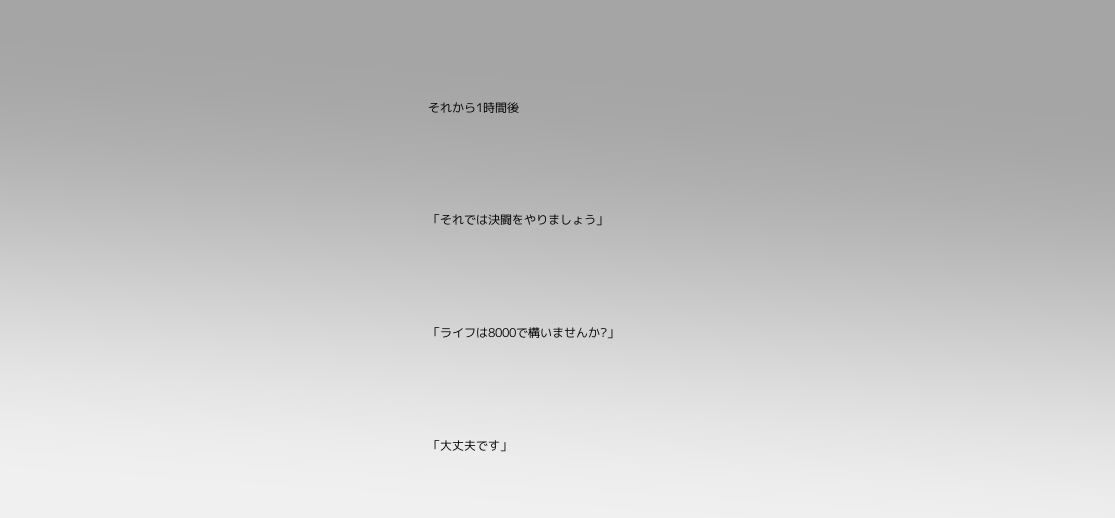それから1時間後





「それでは決闘をやりましょう」





「ライフは8000で構いませんか?」





「大丈夫です」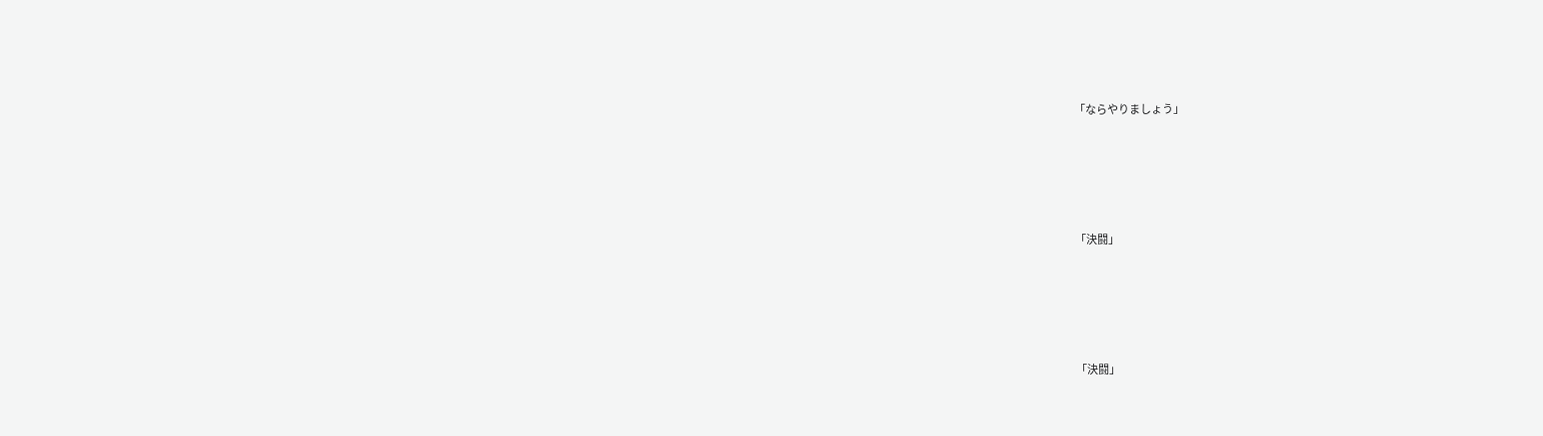「ならやりましょう」





「決闘」





「決闘」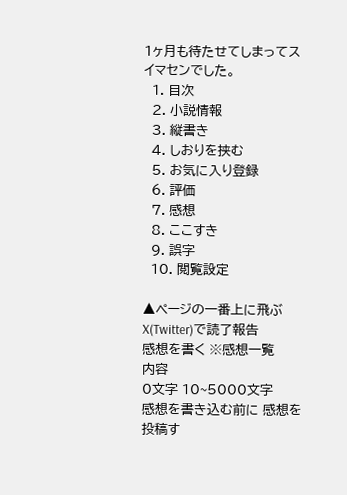1ヶ月も待たせてしまってスイマセンでした。
  1. 目次
  2. 小説情報
  3. 縦書き
  4. しおりを挟む
  5. お気に入り登録
  6. 評価
  7. 感想
  8. ここすき
  9. 誤字
  10. 閲覧設定

▲ページの一番上に飛ぶ
X(Twitter)で読了報告
感想を書く ※感想一覧
内容
0文字 10~5000文字
感想を書き込む前に 感想を投稿す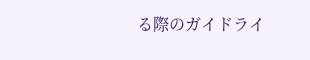る際のガイドライ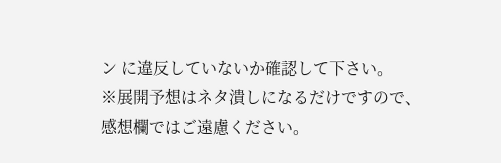ン に違反していないか確認して下さい。
※展開予想はネタ潰しになるだけですので、感想欄ではご遠慮ください。